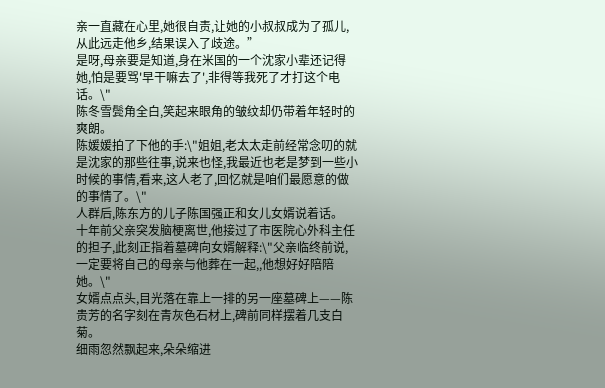亲一直藏在心里,她很自责,让她的小叔叔成为了孤儿,从此远走他乡,结果误入了歧途。”
是呀,母亲要是知道,身在米国的一个沈家小辈还记得她,怕是要骂'早干嘛去了',非得等我死了才打这个电话。\"
陈冬雪鬓角全白,笑起来眼角的皱纹却仍带着年轻时的爽朗。
陈媛媛拍了下他的手:\"姐姐,老太太走前经常念叨的就是沈家的那些往事,说来也怪,我最近也老是梦到一些小时候的事情,看来,这人老了,回忆就是咱们最愿意的做的事情了。\"
人群后,陈东方的儿子陈国强正和女儿女婿说着话。
十年前父亲突发脑梗离世,他接过了市医院心外科主任的担子,此刻正指着墓碑向女婿解释:\"父亲临终前说,一定要将自己的母亲与他葬在一起,,他想好好陪陪她。\"
女婿点点头,目光落在靠上一排的另一座墓碑上——陈贵芳的名字刻在青灰色石材上,碑前同样摆着几支白菊。
细雨忽然飘起来,朵朵缩进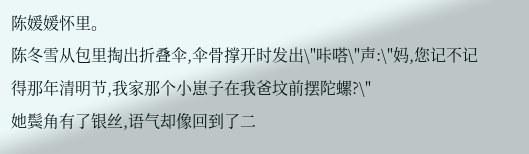陈媛媛怀里。
陈冬雪从包里掏出折叠伞,伞骨撑开时发出\"咔嗒\"声:\"妈,您记不记得那年清明节,我家那个小崽子在我爸坟前摆陀螺?\"
她鬓角有了银丝,语气却像回到了二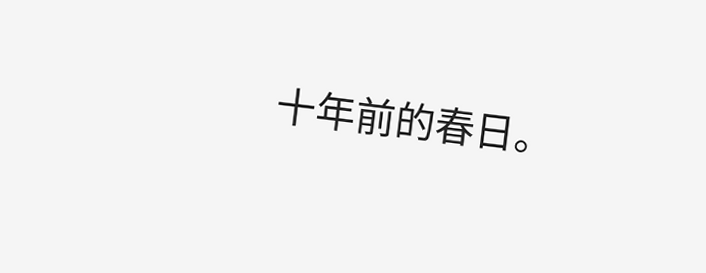十年前的春日。